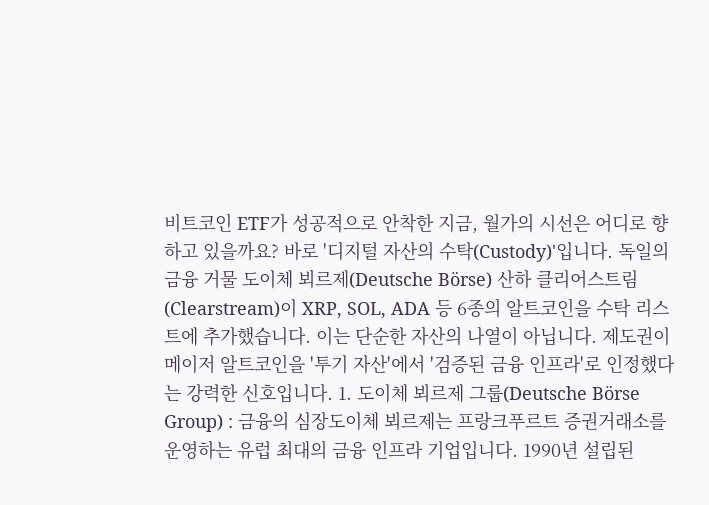비트코인 ETF가 성공적으로 안착한 지금, 월가의 시선은 어디로 향하고 있을까요? 바로 '디지털 자산의 수탁(Custody)'입니다. 독일의 금융 거물 도이체 뵈르제(Deutsche Börse) 산하 클리어스트림(Clearstream)이 XRP, SOL, ADA 등 6종의 알트코인을 수탁 리스트에 추가했습니다. 이는 단순한 자산의 나열이 아닙니다. 제도권이 메이저 알트코인을 '투기 자산'에서 '검증된 금융 인프라'로 인정했다는 강력한 신호입니다. 1. 도이체 뵈르제 그룹(Deutsche Börse Group) : 금융의 심장도이체 뵈르제는 프랑크푸르트 증권거래소를 운영하는 유럽 최대의 금융 인프라 기업입니다. 1990년 설립된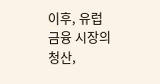이후, 유럽 금융 시장의 청산,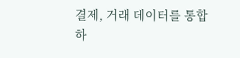결제, 거래 데이터를 통합하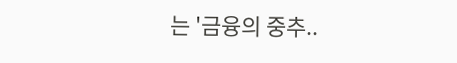는 '금융의 중추..